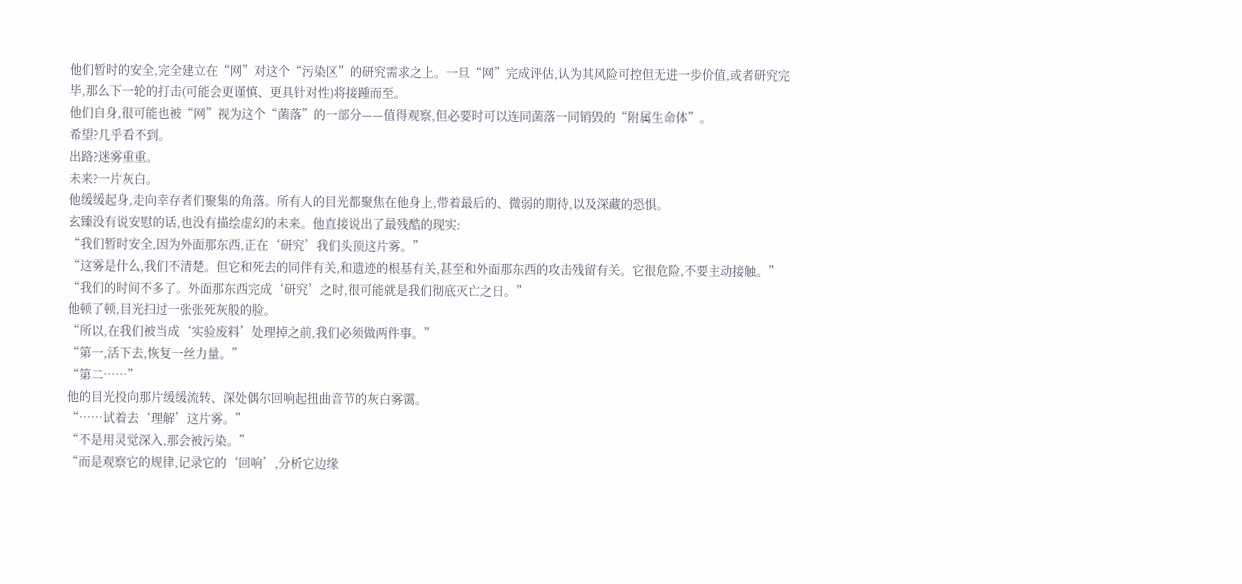他们暂时的安全,完全建立在“网”对这个“污染区”的研究需求之上。一旦“网”完成评估,认为其风险可控但无进一步价值,或者研究完毕,那么下一轮的打击(可能会更谨慎、更具针对性)将接踵而至。
他们自身,很可能也被“网”视为这个“菌落”的一部分——值得观察,但必要时可以连同菌落一同销毁的“附属生命体”。
希望?几乎看不到。
出路?迷雾重重。
未来?一片灰白。
他缓缓起身,走向幸存者们聚集的角落。所有人的目光都聚焦在他身上,带着最后的、微弱的期待,以及深藏的恐惧。
玄臻没有说安慰的话,也没有描绘虚幻的未来。他直接说出了最残酷的现实:
“我们暂时安全,因为外面那东西,正在‘研究’我们头顶这片雾。”
“这雾是什么,我们不清楚。但它和死去的同伴有关,和遗迹的根基有关,甚至和外面那东西的攻击残留有关。它很危险,不要主动接触。”
“我们的时间不多了。外面那东西完成‘研究’之时,很可能就是我们彻底灭亡之日。”
他顿了顿,目光扫过一张张死灰般的脸。
“所以,在我们被当成‘实验废料’处理掉之前,我们必须做两件事。”
“第一,活下去,恢复一丝力量。”
“第二……”
他的目光投向那片缓缓流转、深处偶尔回响起扭曲音节的灰白雾霭。
“……试着去‘理解’这片雾。”
“不是用灵觉深入,那会被污染。”
“而是观察它的规律,记录它的‘回响’,分析它边缘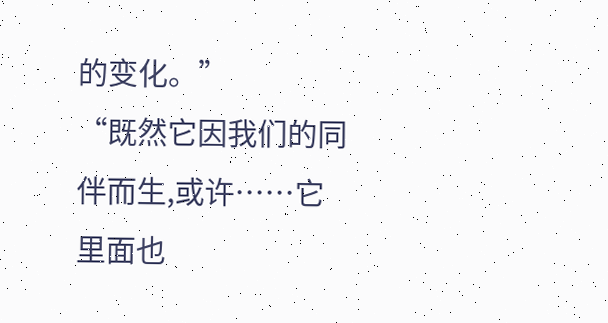的变化。”
“既然它因我们的同伴而生,或许……它里面也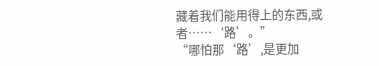藏着我们能用得上的东西,或者……‘路’。”
“哪怕那‘路’,是更加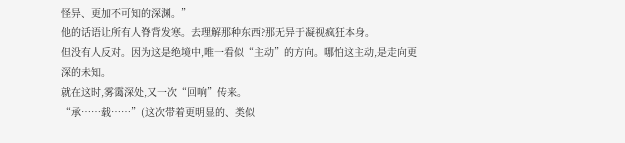怪异、更加不可知的深渊。”
他的话语让所有人脊背发寒。去理解那种东西?那无异于凝视疯狂本身。
但没有人反对。因为这是绝境中,唯一看似“主动”的方向。哪怕这主动,是走向更深的未知。
就在这时,雾霭深处,又一次“回响”传来。
“承……载……”(这次带着更明显的、类似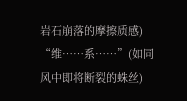岩石崩落的摩擦质感)
“维……系……”(如同风中即将断裂的蛛丝)